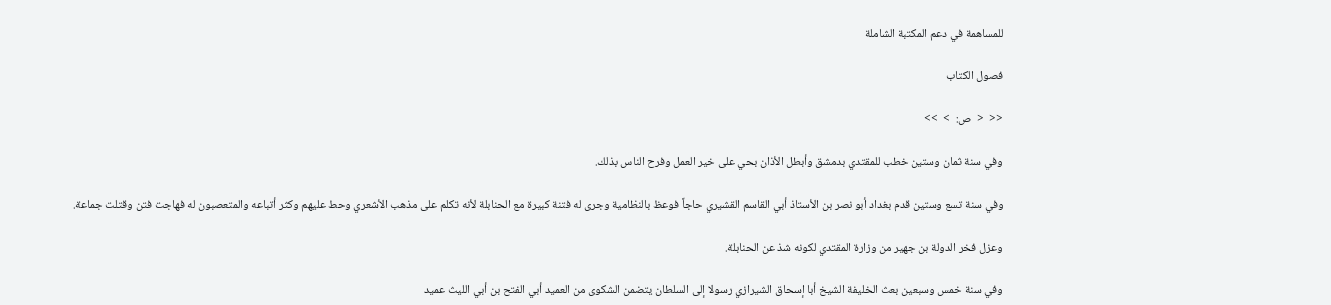للمساهمة في دعم المكتبة الشاملة

فصول الكتاب

<<  <  ص:  >  >>

وفي سنة ثمان وستين خطب للمقتدي بدمشق وأبطل الأذان بحي على خير العمل وفرح الناس بذلك.

وفي سنة تسع وستين قدم بغداد أبو نصر بن الأستاذ أبي القاسم القشيري حاجاً فوعظ بالنظامية وجرى له فتنة كبيرة مع الحنابلة لأنه تكلم على مذهب الأشعري وحط عليهم وكثر أتباعه والمتعصبون له فهاجت فتن وقتلت جماعة.

وعزل فخر الدولة بن جهير من وزارة المقتدي لكونه شذ عن الحنابلة.

وفي سنة خمس وسبعين بعث الخليفة الشيخ أبا إسحاق الشيرازي رسولا إلى السلطان يتضمن الشكوى من العميد أبي الفتح بن أبي الليث عميد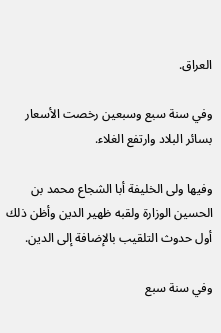العراق.

وفي سنة سبع وسبعين رخصت الأسعار بسائر البلاد وارتفع الغلاء.

وفيها ولى الخليفة أبا الشجاع محمد بن الحسين الوزارة ولقبه ظهير الدين وأظن ذلك أول حدوث التلقيب بالإضافة إلى الدين.

وفي سنة سبع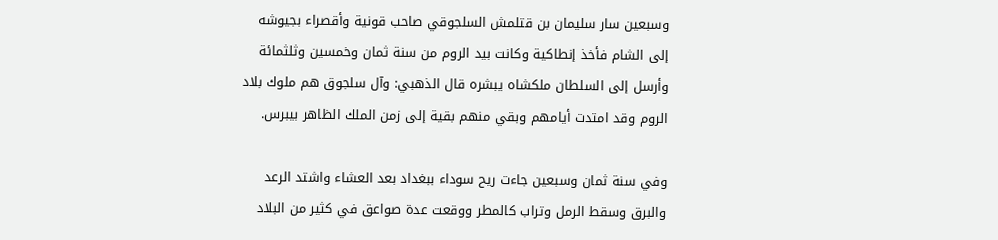وسبعين سار سليمان بن قتلمش السلجوقي صاحب قونية وأقصراء بجيوشه إلى الشام فأخذ إنطاكية وكانت بيد الروم من سنة ثمان وخمسين وثلثمائة وأرسل إلى السلطان ملكشاه يبشره قال الذهبي: وآل سلجوق هم ملوك بلاد الروم وقد امتدت أيامهم وبقي منهم بقية إلى زمن الملك الظاهر بيبرس.

وفي سنة ثمان وسبعين جاءت ريح سوداء ببغداد بعد العشاء واشتد الرعد والبرق وسقط الرمل وتراب كالمطر ووقعت عدة صواعق في كثير من البلاد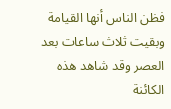فظن الناس أنها القيامة وبقيت ثلاث ساعات بعد العصر وقد شاهد هذه الكائنة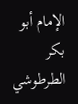الإمام أبو بكر الطرطوشي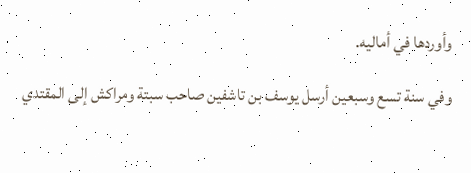وأوردها في أماليه.

وفي سنة تسع وسبعين أرسل يوسف بن تاشفين صاحب سبتة ومراكش إلى المقتدي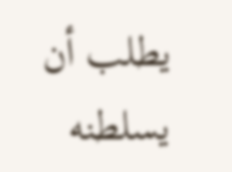يطلب أن يسلطنه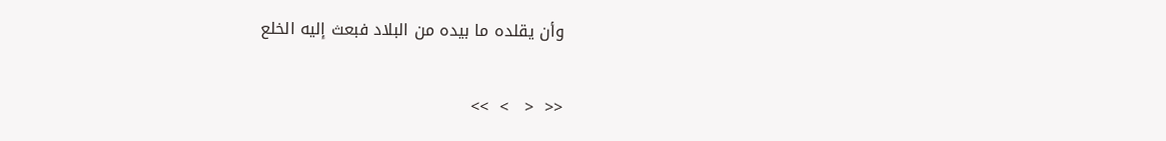وأن يقلده ما بيده من البلاد فبعث إليه الخلع

<<  <   >  >>